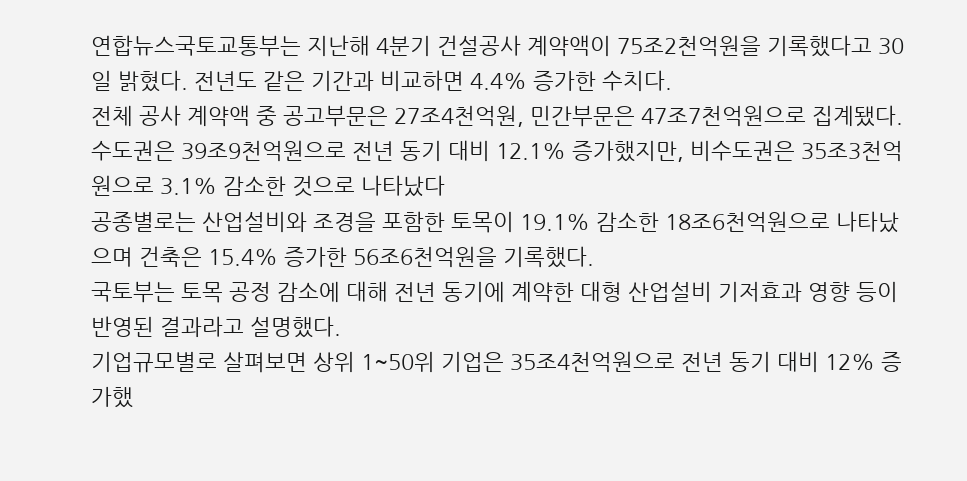연합뉴스국토교통부는 지난해 4분기 건설공사 계약액이 75조2천억원을 기록했다고 30일 밝혔다. 전년도 같은 기간과 비교하면 4.4% 증가한 수치다.
전체 공사 계약액 중 공고부문은 27조4천억원, 민간부문은 47조7천억원으로 집계됐다. 수도권은 39조9천억원으로 전년 동기 대비 12.1% 증가했지만, 비수도권은 35조3천억원으로 3.1% 감소한 것으로 나타났다
공종별로는 산업설비와 조경을 포함한 토목이 19.1% 감소한 18조6천억원으로 나타났으며 건축은 15.4% 증가한 56조6천억원을 기록했다.
국토부는 토목 공정 감소에 대해 전년 동기에 계약한 대형 산업설비 기저효과 영향 등이 반영된 결과라고 설명했다.
기업규모별로 살펴보면 상위 1~50위 기업은 35조4천억원으로 전년 동기 대비 12% 증가했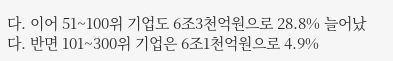다. 이어 51~100위 기업도 6조3천억원으로 28.8% 늘어났다. 반면 101~300위 기업은 6조1천억원으로 4.9%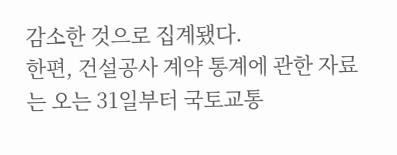감소한 것으로 집계됐다.
한편, 건설공사 계약 통계에 관한 자료는 오는 31일부터 국토교통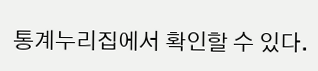통계누리집에서 확인할 수 있다.